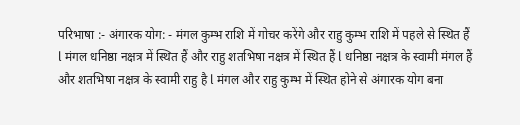परिभाषा :- अंगारक योग: - मंगल कुम्भ राशि में गोचर करेंगे और राहु कुम्भ राशि में पहले से स्थित हैं l मंगल धनिष्ठा नक्षत्र में स्थित हैं और राहु शतभिषा नक्षत्र में स्थित हैं l धनिष्ठा नक्षत्र के स्वामी मंगल हैं और शतभिषा नक्षत्र के स्वामी राहु है l मंगल और राहु कुम्भ में स्थित होने से अंगारक योग बना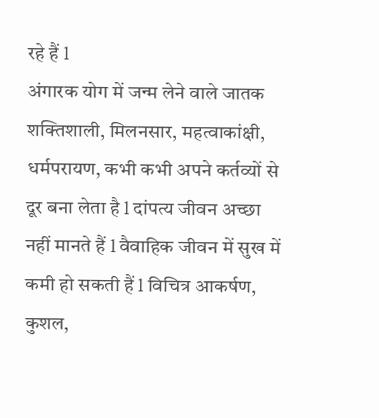रहे हैं l
अंगारक योग में जन्म लेने वाले जातक शक्तिशाली, मिलनसार, महत्वाकांक्षी, धर्मपरायण, कभी कभी अपने कर्तव्यों से दूर बना लेता है l दांपत्य जीवन अच्छा नहीं मानते हैं l वैवाहिक जीवन में सुख में कमी हो सकती हैं l विचित्र आकर्षण, कुशल,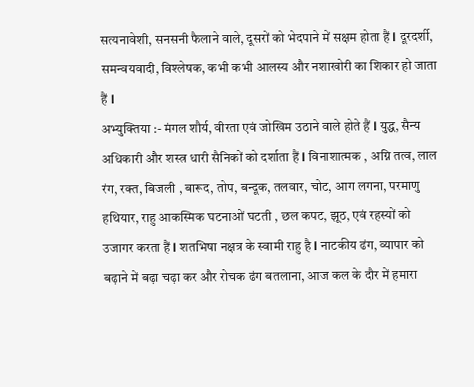सत्यनावेशी, सनसनी फैलाने वाले, दूसरों को भेदपाने में सक्षम होता हैं l दूरदर्शी, समन्वयवादी, विश्लेषक, कभी कभी आलस्य और नशाखोरी का शिकार हो जाता हैं l
अभ्युक्तिया :- मंगल शौर्य, वीरता एवं जोखिम उठाने वाले होते हैं l युद्ध, सैन्य अधिकारी और शस्त्र धारी सैनिकों को दर्शाता हैं l विनाशात्मक , अग्नि तत्व, लाल रंग, रक्त, बिजली , बारूद, तोप, बन्दूक, तलवार, चोट, आग लगना, परमाणु हथियार, राहु आकस्मिक घटनाओं घटती , छल कपट, झूठ, एवं रहस्यों को उजागर करता हैं l शतभिषा नक्षत्र के स्वामी राहु है l नाटकीय ढंग, व्यापार को बढ़ाने में बढ़ा चढ़ा कर और रोचक ढंग बतलाना, आज कल के दौर में हमारा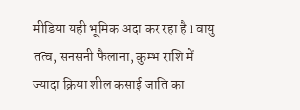मीडिया यही भूमिक अदा कर रहा है l वायु तत्व, सनसनी फैलाना, कुम्भ राशि में ज्यादा क्रिया शील कसाई जाति का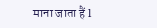माना जाता हैं l